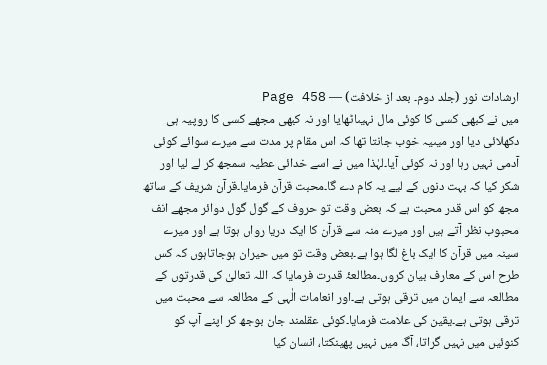ارشادات نور (جلد دوم۔ بعد از خلافت) — Page 458
میں نے کبھی کسی کا کوئی مال نہیںاٹھایا اور نہ کبھی مجھے کسی کا روپیہ ہی دکھلائی دیا اور میںیہ خوب جانتا تھا کہ اس مقام پر مدت سے میرے سوائے کوئی آدمی نہیں رہا اور نہ کوئی آیا۔لہٰذا میں نے اسے خدائی عطیہ سمجھ کر لے لیا اور شکر کیا کہ بہت دنوں کے لیے یہ کام دے گا۔محبت قرآن فرمایا۔قرآن شریف کے ساتھ مجھ کو اس قدر محبت ہے کہ بعض وقت تو حروف کے گول گول دوائر مجھے انف محبوب نظر آتے ہیں اور میرے منہ سے قرآن کا ایک دریا رواں ہوتا ہے اور میرے سینہ میں قرآن کا ایک باغ لگا ہوا ہے۔بعض وقت تو میں حیران ہوجاتاہوں کہ کس طرح اس کے معارف بیان کروں۔مطالعۂ قدرت فرمایا کہ اللہ تعالیٰ کی قدرتوں کے مطالعہ سے ایمان میں ترقی ہوتی ہے۔اور انعامات الٰہی کے مطالعہ سے محبت میں ترقی ہوتی ہے۔یقین کی علامت فرمایا۔کوئی عقلمند جان بوجھ کر اپنے آپ کو کنوئیں میں نہیں گراتا، آگ میں نہیں پھینکتا، انسان کیا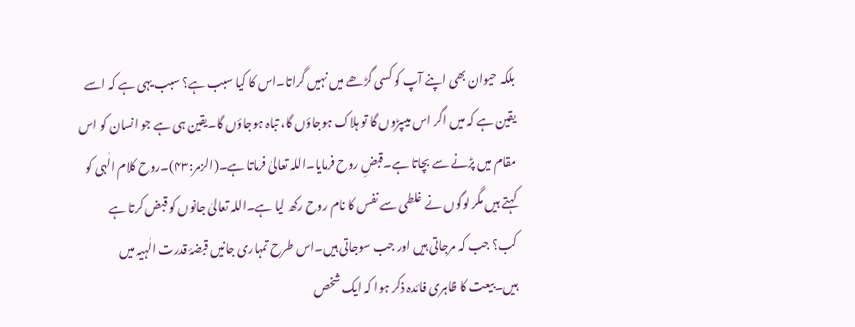بلکہ حیوان بھی اپنے آپ کو کسی گڑھے میں نہیں گراتا۔اس کا کیا سبب ہے؟ سبب یہی ہے کہ اسے یقین ہے کہ میں اگر اس میںپڑوں گا تو ہلاک ہوجاؤں گا، تباہ ہوجاؤں گا۔یقین ہی ہے جو انسان کو اس مقام میں پڑنے سے بچاتا ہے۔قبضِ روح فرمایا۔اللہ تعالیٰ فرماتا ہے۔(الزمر:۴۳)۔روح کلام الٰہی کو کہتے ہیں مگر لوگوں نے غلطی سے نفس کا نام روح رکھ لیا ہے۔اللہ تعالیٰ جانوں کو قبض کرتا ہے کب؟ جب کہ مرجاتی ہیں اور جب سوجاتی ہیں۔اس طرح تمہاری جانیں قبضۂ قدرت الٰہیہ میں ہیں۔بیعت کا ظاہری فائدہ ذکر ہوا کہ ایک شخص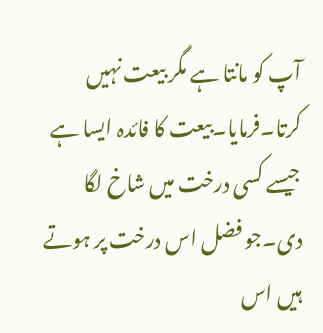آپ کو مانتا ہے مگر بیعت نہیں کرتا۔فرمایا۔بیعت کا فائدہ ایسا ہے جیسے کسی درخت میں شاخ لگا دی۔جو فضل اس درخت پر ہوتے ہیں اس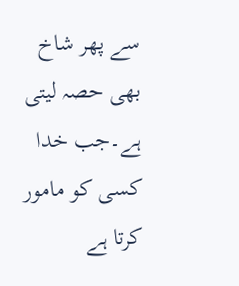سے پھر شاخ بھی حصہ لیتی ہے۔جب خدا کسی کو مامور کرتا ہے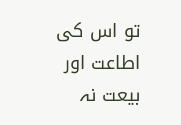تو اس کی اطاعت اور بیعت نہ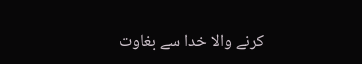کرنے والا خدا سے بغاوت